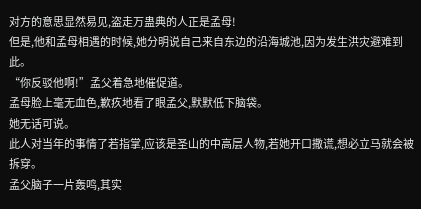对方的意思显然易见,盗走万蛊典的人正是孟母!
但是,他和孟母相遇的时候,她分明说自己来自东边的沿海城池,因为发生洪灾避难到此。
“你反驳他啊!”孟父着急地催促道。
孟母脸上毫无血色,歉疚地看了眼孟父,默默低下脑袋。
她无话可说。
此人对当年的事情了若指掌,应该是圣山的中高层人物,若她开口撒谎,想必立马就会被拆穿。
孟父脑子一片轰鸣,其实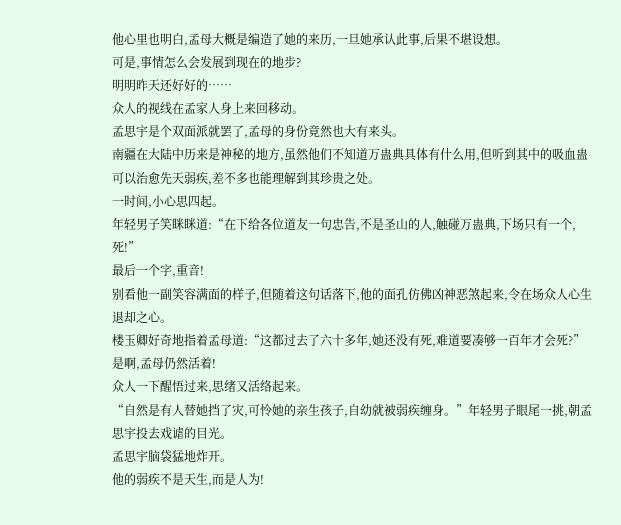他心里也明白,孟母大概是编造了她的来历,一旦她承认此事,后果不堪设想。
可是,事情怎么会发展到现在的地步?
明明昨天还好好的……
众人的视线在孟家人身上来回移动。
孟思宇是个双面派就罢了,孟母的身份竟然也大有来头。
南疆在大陆中历来是神秘的地方,虽然他们不知道万蛊典具体有什么用,但听到其中的吸血蛊可以治愈先天弱疾,差不多也能理解到其珍贵之处。
一时间,小心思四起。
年轻男子笑眯眯道:“在下给各位道友一句忠告,不是圣山的人,触碰万蛊典,下场只有一个,死!”
最后一个字,重音!
别看他一副笑容满面的样子,但随着这句话落下,他的面孔仿佛凶神恶煞起来,令在场众人心生退却之心。
楼玉卿好奇地指着孟母道:“这都过去了六十多年,她还没有死,难道要凑够一百年才会死?”
是啊,孟母仍然活着!
众人一下醒悟过来,思绪又活络起来。
“自然是有人替她挡了灾,可怜她的亲生孩子,自幼就被弱疾缠身。”年轻男子眼尾一挑,朝孟思宇投去戏谑的目光。
孟思宇脑袋猛地炸开。
他的弱疾不是天生,而是人为!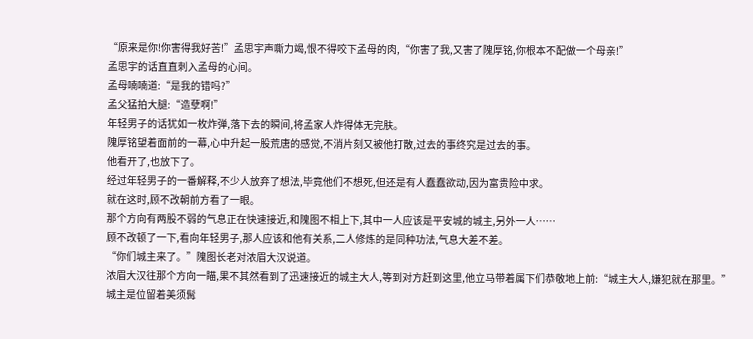“原来是你!你害得我好苦!”孟思宇声嘶力竭,恨不得咬下孟母的肉,“你害了我,又害了隗厚铭,你根本不配做一个母亲!”
孟思宇的话直直刺入孟母的心间。
孟母喃喃道:“是我的错吗?”
孟父猛拍大腿:“造孽啊!”
年轻男子的话犹如一枚炸弹,落下去的瞬间,将孟家人炸得体无完肤。
隗厚铭望着面前的一幕,心中升起一股荒唐的感觉,不消片刻又被他打散,过去的事终究是过去的事。
他看开了,也放下了。
经过年轻男子的一番解释,不少人放弃了想法,毕竟他们不想死,但还是有人蠢蠢欲动,因为富贵险中求。
就在这时,顾不改朝前方看了一眼。
那个方向有两股不弱的气息正在快速接近,和隗图不相上下,其中一人应该是平安城的城主,另外一人……
顾不改顿了一下,看向年轻男子,那人应该和他有关系,二人修炼的是同种功法,气息大差不差。
“你们城主来了。”隗图长老对浓眉大汉说道。
浓眉大汉往那个方向一瞄,果不其然看到了迅速接近的城主大人,等到对方赶到这里,他立马带着属下们恭敬地上前:“城主大人,嫌犯就在那里。”
城主是位留着美须髯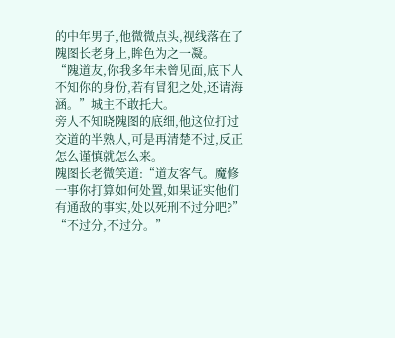的中年男子,他微微点头,视线落在了隗图长老身上,眸色为之一凝。
“隗道友,你我多年未曾见面,底下人不知你的身份,若有冒犯之处,还请海涵。”城主不敢托大。
旁人不知晓隗图的底细,他这位打过交道的半熟人,可是再清楚不过,反正怎么谨慎就怎么来。
隗图长老微笑道:“道友客气。魔修一事你打算如何处置,如果证实他们有通敌的事实,处以死刑不过分吧?”
“不过分,不过分。”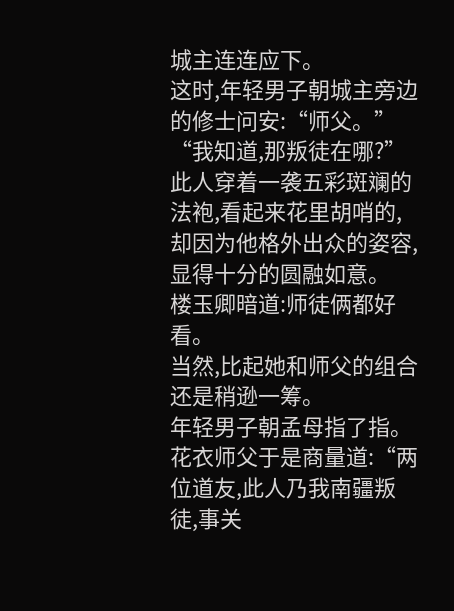城主连连应下。
这时,年轻男子朝城主旁边的修士问安:“师父。”
“我知道,那叛徒在哪?”此人穿着一袭五彩斑斓的法袍,看起来花里胡哨的,却因为他格外出众的姿容,显得十分的圆融如意。
楼玉卿暗道:师徒俩都好看。
当然,比起她和师父的组合还是稍逊一筹。
年轻男子朝孟母指了指。
花衣师父于是商量道:“两位道友,此人乃我南疆叛徒,事关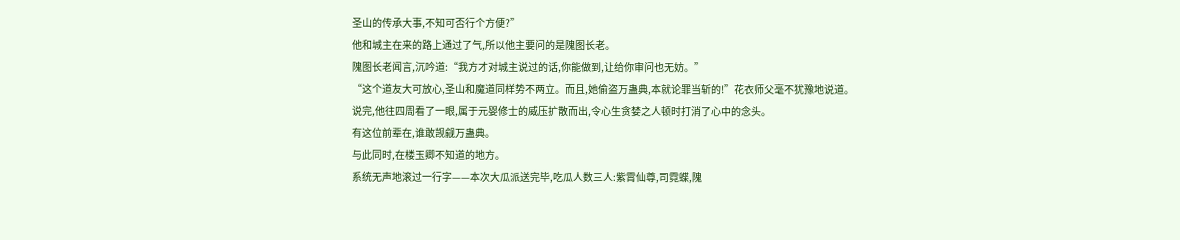圣山的传承大事,不知可否行个方便?”
他和城主在来的路上通过了气,所以他主要问的是隗图长老。
隗图长老闻言,沉吟道:“我方才对城主说过的话,你能做到,让给你审问也无妨。”
“这个道友大可放心,圣山和魔道同样势不两立。而且,她偷盗万蛊典,本就论罪当斩的!”花衣师父毫不犹豫地说道。
说完,他往四周看了一眼,属于元婴修士的威压扩散而出,令心生贪婪之人顿时打消了心中的念头。
有这位前辈在,谁敢觊觎万蛊典。
与此同时,在楼玉卿不知道的地方。
系统无声地滚过一行字——本次大瓜派送完毕,吃瓜人数三人:紫霄仙尊,司霓蝶,隗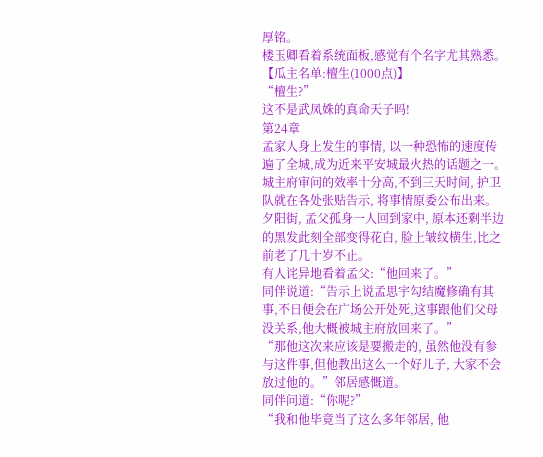厚铭。
楼玉卿看着系统面板,感觉有个名字尤其熟悉。
【瓜主名单:檀生(1000点)】
“檀生?”
这不是武凤姝的真命天子吗!
第24章
孟家人身上发生的事情, 以一种恐怖的速度传遍了全城,成为近来平安城最火热的话题之一。
城主府审问的效率十分高,不到三天时间, 护卫队就在各处张贴告示, 将事情原委公布出来。
夕阳街, 孟父孤身一人回到家中, 原本还剩半边的黑发此刻全部变得花白, 脸上皱纹横生,比之前老了几十岁不止。
有人诧异地看着孟父:“他回来了。”
同伴说道:“告示上说孟思宇勾结魔修确有其事,不日便会在广场公开处死,这事跟他们父母没关系,他大概被城主府放回来了。”
“那他这次来应该是要搬走的, 虽然他没有参与这件事,但他教出这么一个好儿子, 大家不会放过他的。”邻居感慨道。
同伴问道:“你呢?”
“我和他毕竟当了这么多年邻居, 他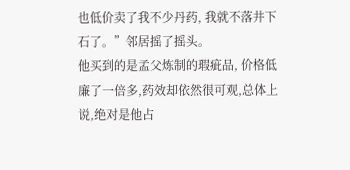也低价卖了我不少丹药, 我就不落井下石了。”邻居摇了摇头。
他买到的是孟父炼制的瑕疵品, 价格低廉了一倍多,药效却依然很可观,总体上说,绝对是他占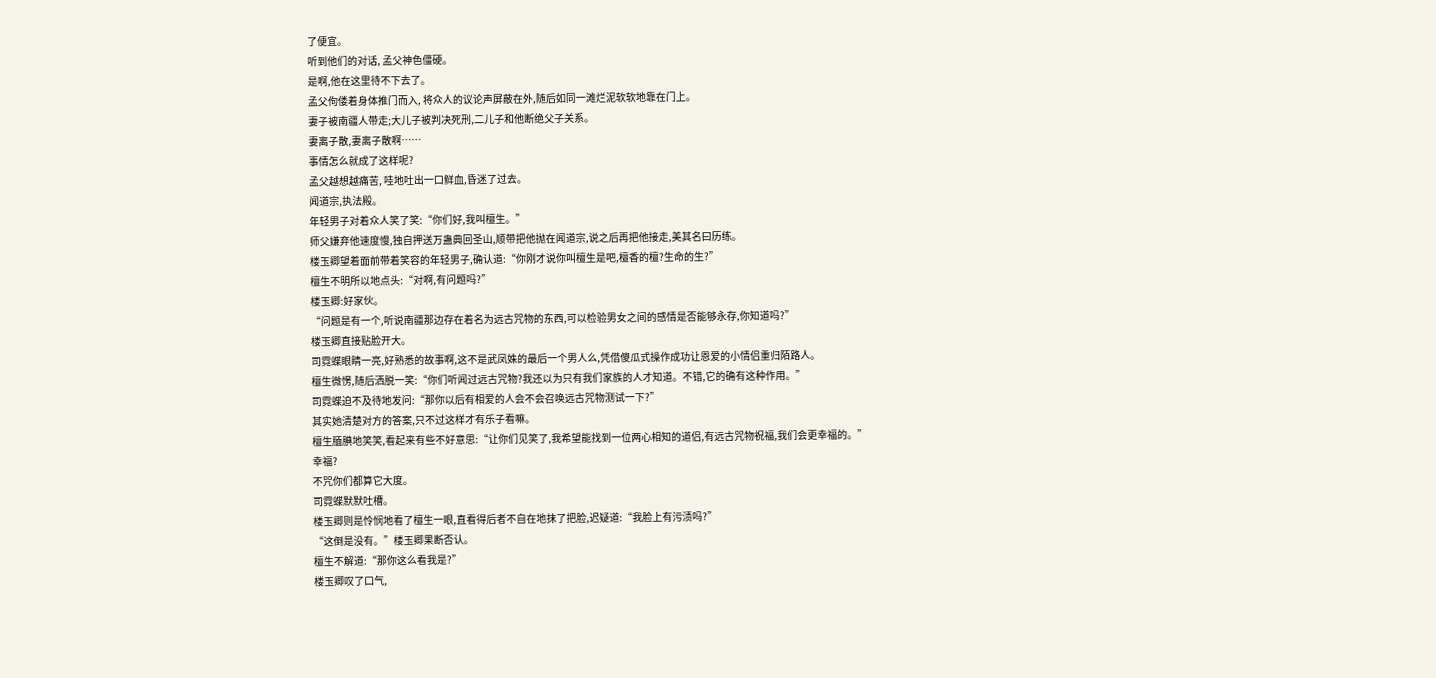了便宜。
听到他们的对话, 孟父神色僵硬。
是啊,他在这里待不下去了。
孟父佝偻着身体推门而入, 将众人的议论声屏蔽在外,随后如同一滩烂泥软软地靠在门上。
妻子被南疆人带走;大儿子被判决死刑,二儿子和他断绝父子关系。
妻离子散,妻离子散啊……
事情怎么就成了这样呢?
孟父越想越痛苦, 哇地吐出一口鲜血,昏迷了过去。
闻道宗,执法殿。
年轻男子对着众人笑了笑:“你们好,我叫檀生。”
师父嫌弃他速度慢,独自押送万蛊典回圣山,顺带把他抛在闻道宗,说之后再把他接走,美其名曰历练。
楼玉卿望着面前带着笑容的年轻男子,确认道:“你刚才说你叫檀生是吧,檀香的檀?生命的生?”
檀生不明所以地点头:“对啊,有问题吗?”
楼玉卿:好家伙。
“问题是有一个,听说南疆那边存在着名为远古咒物的东西,可以检验男女之间的感情是否能够永存,你知道吗?”
楼玉卿直接贴脸开大。
司霓蝶眼睛一亮,好熟悉的故事啊,这不是武凤姝的最后一个男人么,凭借傻瓜式操作成功让恩爱的小情侣重归陌路人。
檀生微愣,随后洒脱一笑:“你们听闻过远古咒物?我还以为只有我们家族的人才知道。不错,它的确有这种作用。”
司霓蝶迫不及待地发问:“那你以后有相爱的人会不会召唤远古咒物测试一下?”
其实她清楚对方的答案,只不过这样才有乐子看嘛。
檀生腼腆地笑笑,看起来有些不好意思:“让你们见笑了,我希望能找到一位两心相知的道侣,有远古咒物祝福,我们会更幸福的。”
幸福?
不咒你们都算它大度。
司霓蝶默默吐槽。
楼玉卿则是怜悯地看了檀生一眼,直看得后者不自在地抹了把脸,迟疑道:“我脸上有污渍吗?”
“这倒是没有。”楼玉卿果断否认。
檀生不解道:“那你这么看我是?”
楼玉卿叹了口气,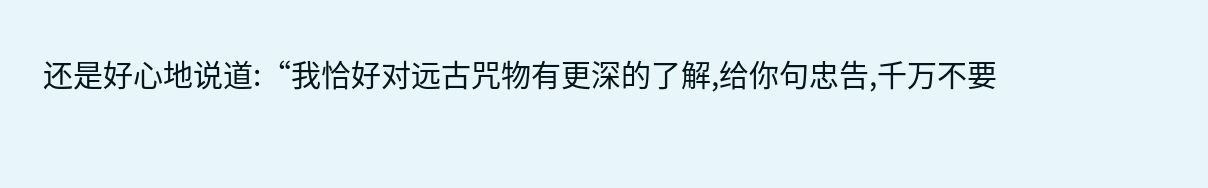还是好心地说道:“我恰好对远古咒物有更深的了解,给你句忠告,千万不要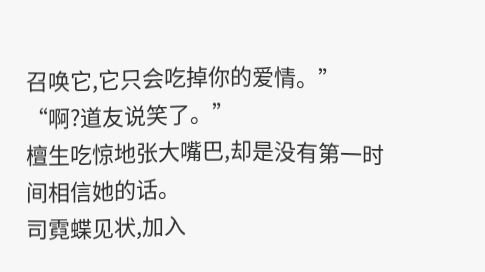召唤它,它只会吃掉你的爱情。”
“啊?道友说笑了。”
檀生吃惊地张大嘴巴,却是没有第一时间相信她的话。
司霓蝶见状,加入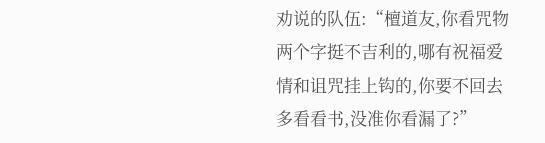劝说的队伍:“檀道友,你看咒物两个字挺不吉利的,哪有祝福爱情和诅咒挂上钩的,你要不回去多看看书,没准你看漏了?”